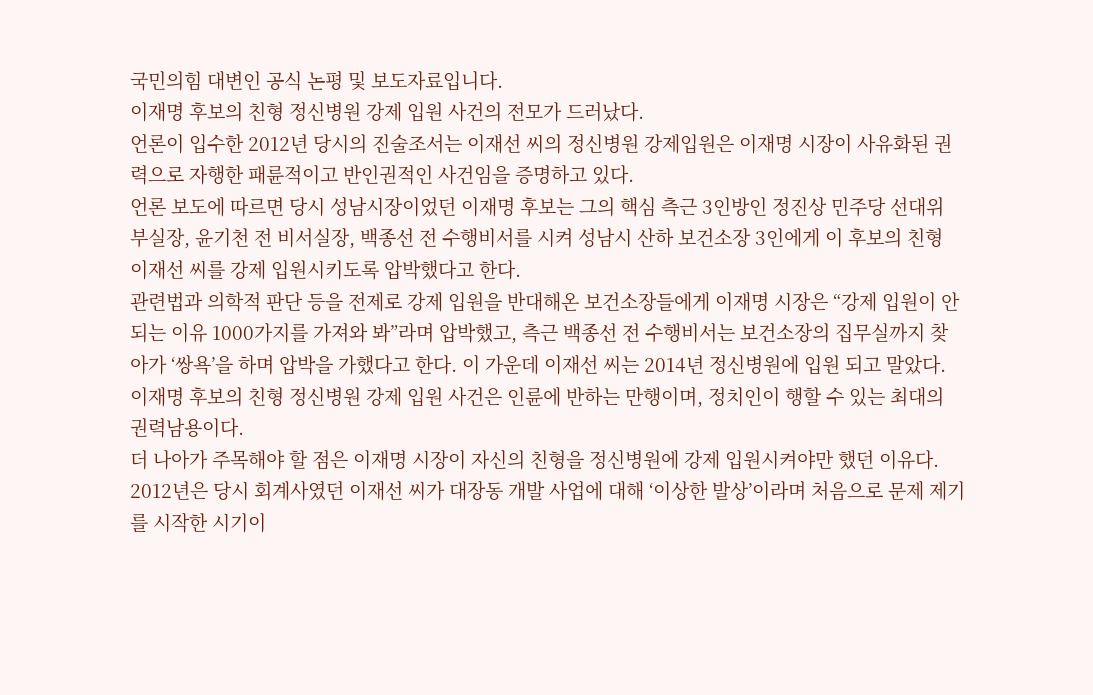국민의힘 대변인 공식 논평 및 보도자료입니다.
이재명 후보의 친형 정신병원 강제 입원 사건의 전모가 드러났다.
언론이 입수한 2012년 당시의 진술조서는 이재선 씨의 정신병원 강제입원은 이재명 시장이 사유화된 권력으로 자행한 패륜적이고 반인권적인 사건임을 증명하고 있다.
언론 보도에 따르면 당시 성남시장이었던 이재명 후보는 그의 핵심 측근 3인방인 정진상 민주당 선대위 부실장, 윤기천 전 비서실장, 백종선 전 수행비서를 시켜 성남시 산하 보건소장 3인에게 이 후보의 친형 이재선 씨를 강제 입원시키도록 압박했다고 한다.
관련법과 의학적 판단 등을 전제로 강제 입원을 반대해온 보건소장들에게 이재명 시장은 “강제 입원이 안 되는 이유 1000가지를 가져와 봐”라며 압박했고, 측근 백종선 전 수행비서는 보건소장의 집무실까지 찾아가 ‘쌍욕’을 하며 압박을 가했다고 한다. 이 가운데 이재선 씨는 2014년 정신병원에 입원 되고 말았다.
이재명 후보의 친형 정신병원 강제 입원 사건은 인륜에 반하는 만행이며, 정치인이 행할 수 있는 최대의 권력남용이다.
더 나아가 주목해야 할 점은 이재명 시장이 자신의 친형을 정신병원에 강제 입원시켜야만 했던 이유다. 2012년은 당시 회계사였던 이재선 씨가 대장동 개발 사업에 대해 ‘이상한 발상’이라며 처음으로 문제 제기를 시작한 시기이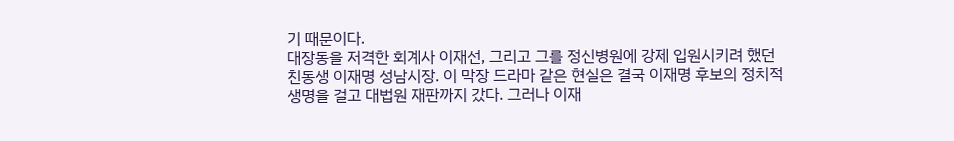기 때문이다.
대장동을 저격한 회계사 이재선, 그리고 그를 정신병원에 강제 입원시키려 했던 친동생 이재명 성남시장. 이 막장 드라마 같은 현실은 결국 이재명 후보의 정치적 생명을 걸고 대법원 재판까지 갔다. 그러나 이재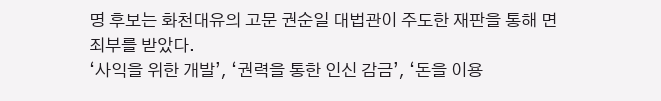명 후보는 화천대유의 고문 권순일 대법관이 주도한 재판을 통해 면죄부를 받았다.
‘사익을 위한 개발’, ‘권력을 통한 인신 감금’, ‘돈을 이용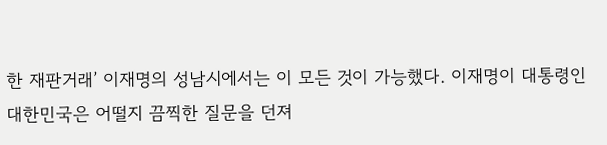한 재판거래’ 이재명의 성남시에서는 이 모든 것이 가능했다. 이재명이 대통령인 대한민국은 어떨지 끔찍한 질문을 던져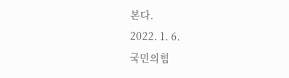본다.
2022. 1. 6.
국민의힘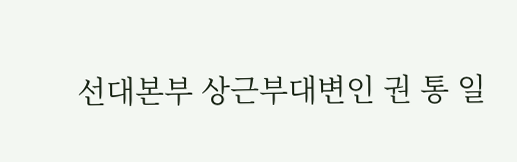선대본부 상근부대변인 권 통 일